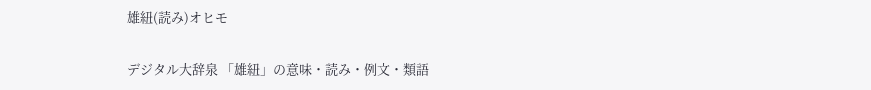雄紐(読み)オヒモ

デジタル大辞泉 「雄紐」の意味・読み・例文・類語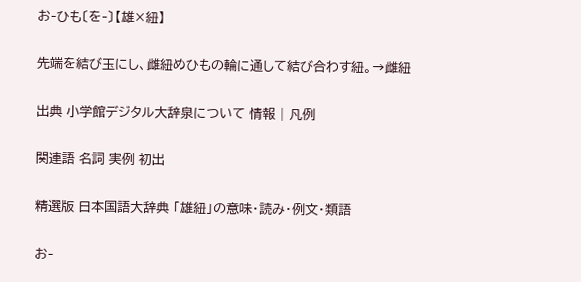お‐ひも〔を‐〕【雄×紐】

先端を結び玉にし、雌紐めひもの輪に通して結び合わす紐。→雌紐

出典 小学館デジタル大辞泉について 情報 | 凡例

関連語 名詞 実例 初出

精選版 日本国語大辞典 「雄紐」の意味・読み・例文・類語

お‐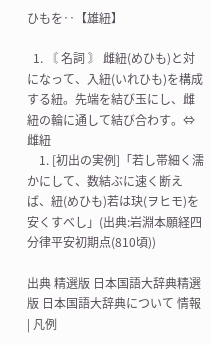ひもを‥【雄紐】

  1. 〘 名詞 〙 雌紐(めひも)と対になって、入紐(いれひも)を構成する紐。先端を結び玉にし、雌紐の輪に通して結び合わす。⇔雌紐
    1. [初出の実例]「若し帯細く濡かにして、数結ぶに速く断えば、紐(めひも)若は玦(ヲヒモ)を安くすべし」(出典:岩淵本願経四分律平安初期点(810頃))

出典 精選版 日本国語大辞典精選版 日本国語大辞典について 情報 | 凡例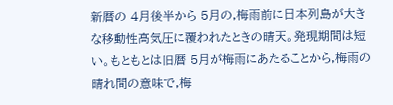新暦の 4月後半から 5月の,梅雨前に日本列島が大きな移動性高気圧に覆われたときの晴天。発現期間は短い。もともとは旧暦 5月が梅雨にあたることから,梅雨の晴れ間の意味で,梅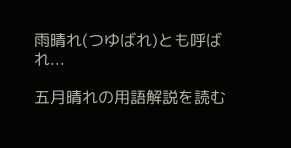雨晴れ(つゆばれ)とも呼ばれ...

五月晴れの用語解説を読む